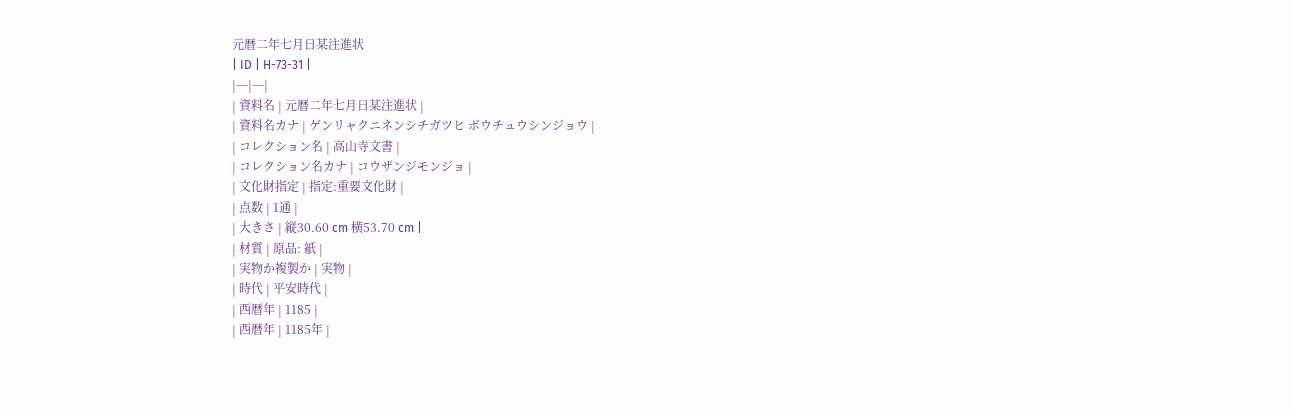元暦二年七月日某注進状
| ID | H-73-31 |
|---|---|
| 資料名 | 元暦二年七月日某注進状 |
| 資料名カナ | ゲンリャクニネンシチガツヒ ボウチュウシンジョウ |
| コレクション名 | 高山寺文書 |
| コレクション名カナ | コウザンジモンジョ |
| 文化財指定 | 指定:重要文化財 |
| 点数 | 1通 |
| 大きさ | 縦30.60 cm 横53.70 cm |
| 材質 | 原品: 紙 |
| 実物か複製か | 実物 |
| 時代 | 平安時代 |
| 西暦年 | 1185 |
| 西暦年 | 1185年 |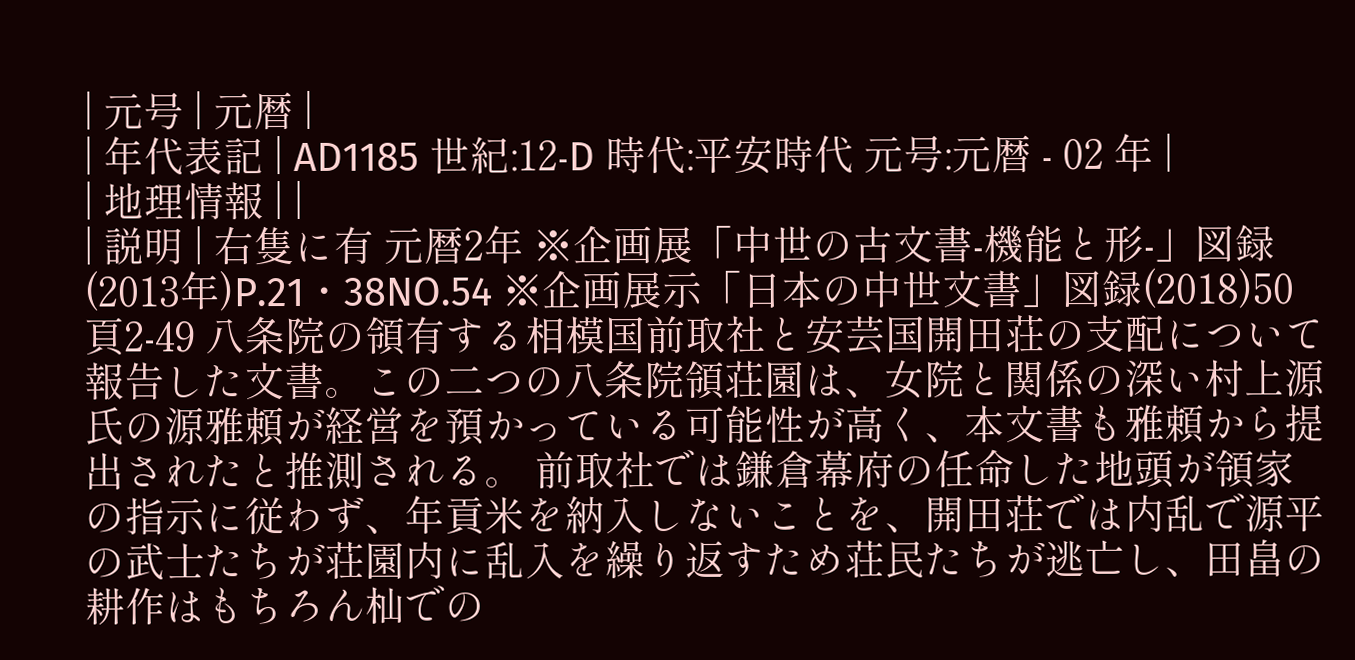| 元号 | 元暦 |
| 年代表記 | AD1185 世紀:12-D 時代:平安時代 元号:元暦 - 02 年 |
| 地理情報 | |
| 説明 | 右隻に有 元暦2年 ※企画展「中世の古文書-機能と形-」図録(2013年)P.21・38NO.54 ※企画展示「日本の中世文書」図録(2018)50頁2-49 八条院の領有する相模国前取社と安芸国開田荘の支配について報告した文書。この二つの八条院領荘園は、女院と関係の深い村上源氏の源雅頼が経営を預かっている可能性が高く、本文書も雅頼から提出されたと推測される。 前取社では鎌倉幕府の任命した地頭が領家の指示に従わず、年貢米を納入しないことを、開田荘では内乱で源平の武士たちが荘園内に乱入を繰り返すため荘民たちが逃亡し、田畠の耕作はもちろん杣での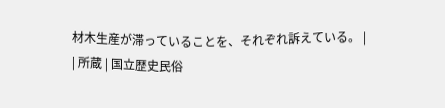材木生産が滞っていることを、それぞれ訴えている。 |
| 所蔵 | 国立歴史民俗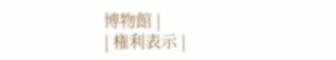博物館 |
| 権利表示 |